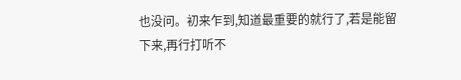也没问。初来乍到,知道最重要的就行了,若是能留下来,再行打听不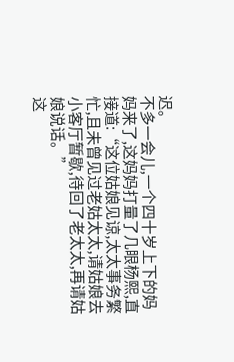迟。
不多一会儿,一个四十岁上下的妈妈来了,这妈妈打量了几眼杨熙,直接道:“这位姑娘见谅,太太事务繁忙,且未曾见过老姑太太,请姑娘去小客厅暂歇,待回了老太太,再请姑娘说话。”
这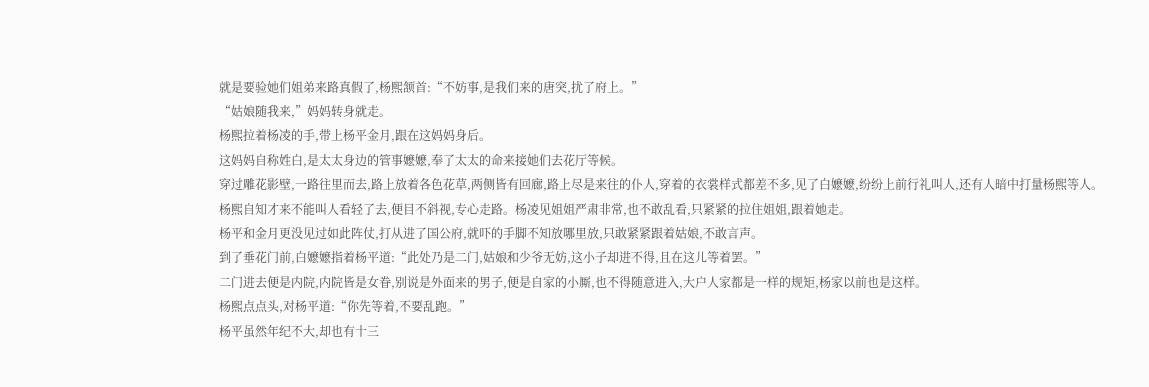就是要验她们姐弟来路真假了,杨熙颔首:“不妨事,是我们来的唐突,扰了府上。”
“姑娘随我来,”妈妈转身就走。
杨熙拉着杨凌的手,带上杨平金月,跟在这妈妈身后。
这妈妈自称姓白,是太太身边的管事嬷嬷,奉了太太的命来接她们去花厅等候。
穿过雕花影壁,一路往里而去,路上放着各色花草,两侧皆有回廊,路上尽是来往的仆人,穿着的衣裳样式都差不多,见了白嬷嬷,纷纷上前行礼叫人,还有人暗中打量杨熙等人。
杨熙自知才来不能叫人看轻了去,便目不斜视,专心走路。杨凌见姐姐严肃非常,也不敢乱看,只紧紧的拉住姐姐,跟着她走。
杨平和金月更没见过如此阵仗,打从进了国公府,就吓的手脚不知放哪里放,只敢紧紧跟着姑娘,不敢言声。
到了垂花门前,白嬷嬷指着杨平道:“此处乃是二门,姑娘和少爷无妨,这小子却进不得,且在这儿等着罢。”
二门进去便是内院,内院皆是女眷,别说是外面来的男子,便是自家的小厮,也不得随意进入,大户人家都是一样的规矩,杨家以前也是这样。
杨熙点点头,对杨平道:“你先等着,不要乱跑。”
杨平虽然年纪不大,却也有十三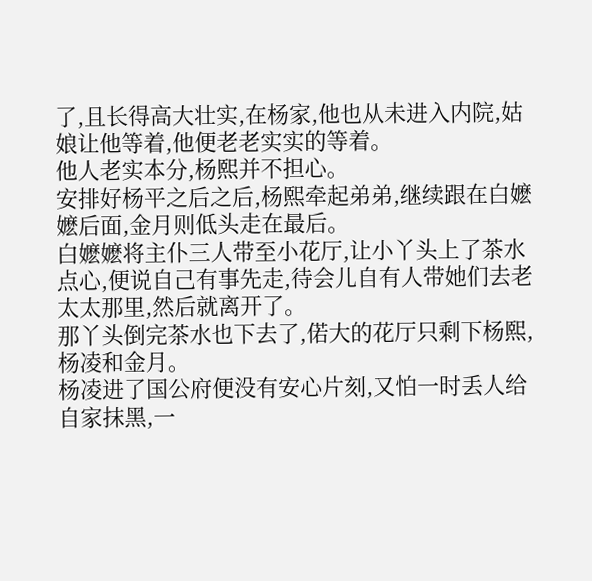了,且长得高大壮实,在杨家,他也从未进入内院,姑娘让他等着,他便老老实实的等着。
他人老实本分,杨熙并不担心。
安排好杨平之后之后,杨熙牵起弟弟,继续跟在白嬷嬷后面,金月则低头走在最后。
白嬷嬷将主仆三人带至小花厅,让小丫头上了茶水点心,便说自己有事先走,待会儿自有人带她们去老太太那里,然后就离开了。
那丫头倒完茶水也下去了,偌大的花厅只剩下杨熙,杨凌和金月。
杨凌进了国公府便没有安心片刻,又怕一时丢人给自家抹黑,一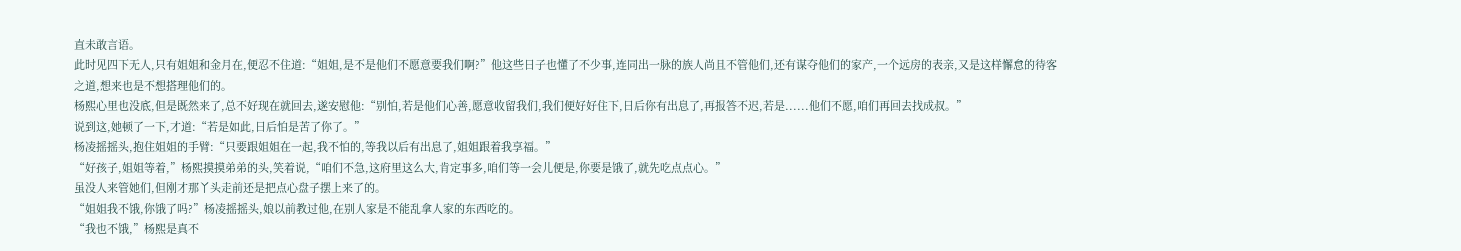直未敢言语。
此时见四下无人,只有姐姐和金月在,便忍不住道:“姐姐,是不是他们不愿意要我们啊?”他这些日子也懂了不少事,连同出一脉的族人尚且不管他们,还有谋夺他们的家产,一个远房的表亲,又是这样懈怠的待客之道,想来也是不想搭理他们的。
杨熙心里也没底,但是既然来了,总不好现在就回去,遂安慰他:“别怕,若是他们心善,愿意收留我们,我们便好好住下,日后你有出息了,再报答不迟,若是......他们不愿,咱们再回去找成叔。”
说到这,她顿了一下,才道:“若是如此,日后怕是苦了你了。”
杨凌摇摇头,抱住姐姐的手臂:“只要跟姐姐在一起,我不怕的,等我以后有出息了,姐姐跟着我享福。”
“好孩子,姐姐等着,”杨熙摸摸弟弟的头,笑着说,“咱们不急,这府里这么大,肯定事多,咱们等一会儿便是,你要是饿了,就先吃点点心。”
虽没人来管她们,但刚才那丫头走前还是把点心盘子摆上来了的。
“姐姐我不饿,你饿了吗?”杨凌摇摇头,娘以前教过他,在别人家是不能乱拿人家的东西吃的。
“我也不饿,”杨熙是真不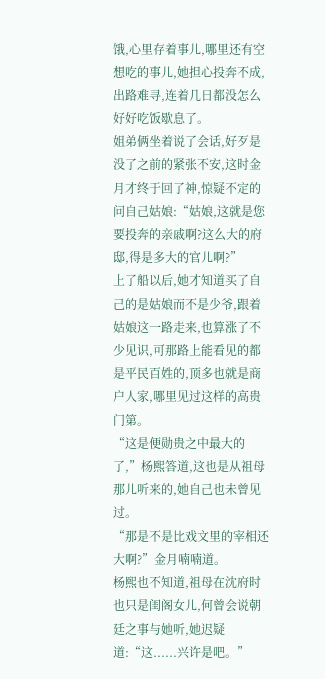饿,心里存着事儿,哪里还有空想吃的事儿,她担心投奔不成,出路难寻,连着几日都没怎么好好吃饭歇息了。
姐弟俩坐着说了会话,好歹是没了之前的紧张不安,这时金月才终于回了神,惊疑不定的问自己姑娘:“姑娘,这就是您要投奔的亲戚啊?这么大的府邸,得是多大的官儿啊?”
上了船以后,她才知道买了自己的是姑娘而不是少爷,跟着姑娘这一路走来,也算涨了不少见识,可那路上能看见的都是平民百姓的,顶多也就是商户人家,哪里见过这样的高贵门第。
“这是便勋贵之中最大的了,”杨熙答道,这也是从祖母那儿听来的,她自己也未曾见过。
“那是不是比戏文里的宰相还大啊?”金月喃喃道。
杨熙也不知道,祖母在沈府时也只是闺阁女儿,何曾会说朝廷之事与她听,她迟疑道:“这......兴许是吧。”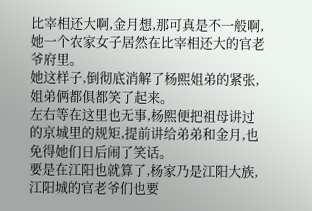比宰相还大啊,金月想,那可真是不一般啊,她一个农家女子居然在比宰相还大的官老爷府里。
她这样子,倒彻底消解了杨熙姐弟的紧张,姐弟俩都俱都笑了起来。
左右等在这里也无事,杨熙便把祖母讲过的京城里的规矩,提前讲给弟弟和金月,也免得她们日后闹了笑话。
要是在江阳也就算了,杨家乃是江阳大族,江阳城的官老爷们也要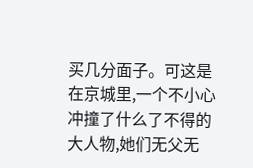买几分面子。可这是在京城里,一个不小心冲撞了什么了不得的大人物,她们无父无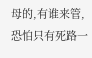母的,有谁来管,恐怕只有死路一